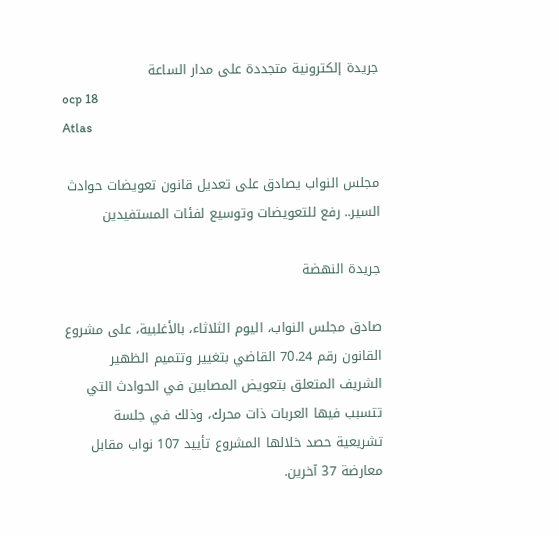جريدة إلكترونية متجددة على مدار الساعة
ocp 18
Atlas

مجلس النواب يصادق على تعديل قانون تعويضات حوادث السير.. رفع للتعويضات وتوسيع لفئات المستفيدين

جريدة النهضة

صادق مجلس النواب، اليوم الثلاثاء، بالأغلبية، على مشروع القانون رقم 70.24 القاضي بتغيير وتتميم الظهير الشريف المتعلق بتعويض المصابين في الحوادث التي تتسبب فيها العربات ذات محرك، وذلك في جلسة تشريعية حصد خلالها المشروع تأييد 107 نواب مقابل معارضة 37 آخرين.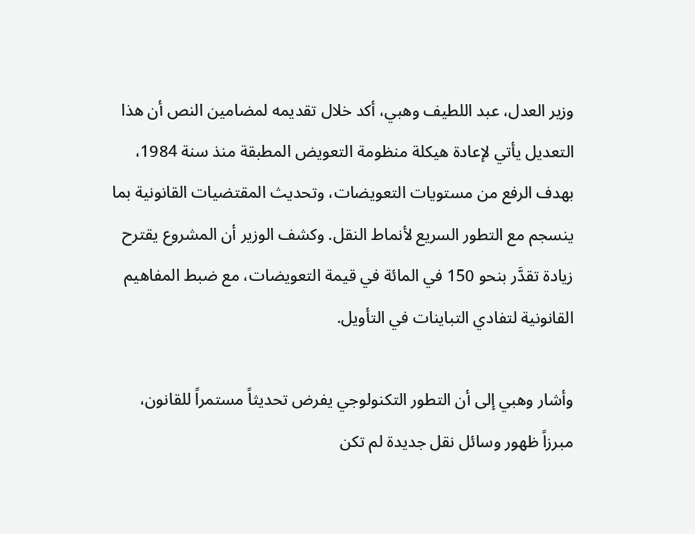وزير العدل، عبد اللطيف وهبي، أكد خلال تقديمه لمضامين النص أن هذا التعديل يأتي لإعادة هيكلة منظومة التعويض المطبقة منذ سنة 1984، بهدف الرفع من مستويات التعويضات، وتحديث المقتضيات القانونية بما ينسجم مع التطور السريع لأنماط النقل. وكشف الوزير أن المشروع يقترح زيادة تقدَّر بنحو 150 في المائة في قيمة التعويضات، مع ضبط المفاهيم القانونية لتفادي التباينات في التأويل.

وأشار وهبي إلى أن التطور التكنولوجي يفرض تحديثاً مستمراً للقانون، مبرزاً ظهور وسائل نقل جديدة لم تكن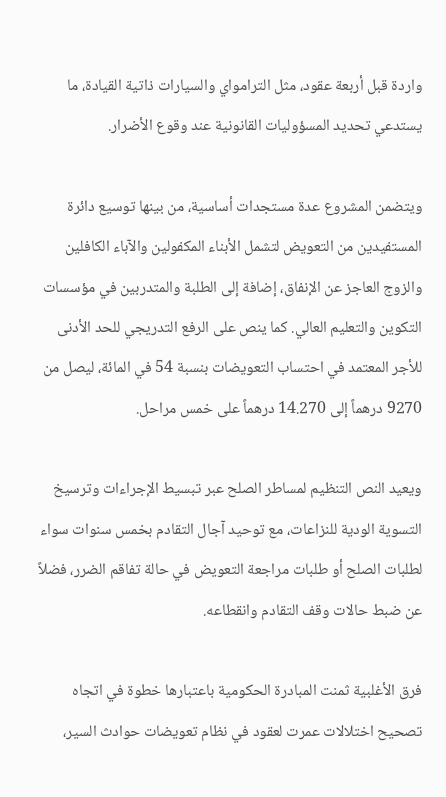واردة قبل أربعة عقود، مثل الترامواي والسيارات ذاتية القيادة، ما يستدعي تحديد المسؤوليات القانونية عند وقوع الأضرار.

ويتضمن المشروع عدة مستجدات أساسية، من بينها توسيع دائرة المستفيدين من التعويض لتشمل الأبناء المكفولين والآباء الكافلين والزوج العاجز عن الإنفاق، إضافة إلى الطلبة والمتدربين في مؤسسات التكوين والتعليم العالي. كما ينص على الرفع التدريجي للحد الأدنى للأجر المعتمد في احتساب التعويضات بنسبة 54 في المائة، ليصل من 9270 درهماً إلى 14.270 درهماً على خمس مراحل.

ويعيد النص التنظيم لمساطر الصلح عبر تبسيط الإجراءات وترسيخ التسوية الودية للنزاعات، مع توحيد آجال التقادم بخمس سنوات سواء لطلبات الصلح أو طلبات مراجعة التعويض في حالة تفاقم الضرر، فضلاً عن ضبط حالات وقف التقادم وانقطاعه.

فرق الأغلبية ثمنت المبادرة الحكومية باعتبارها خطوة في اتجاه تصحيح اختلالات عمرت لعقود في نظام تعويضات حوادث السير،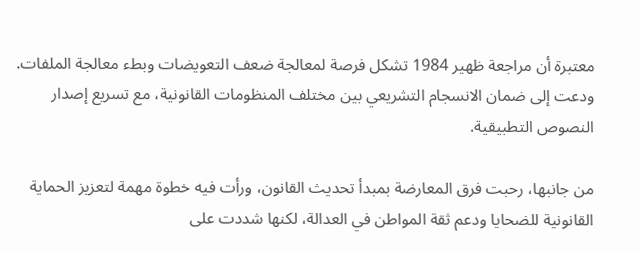معتبرة أن مراجعة ظهير 1984 تشكل فرصة لمعالجة ضعف التعويضات وبطء معالجة الملفات. ودعت إلى ضمان الانسجام التشريعي بين مختلف المنظومات القانونية، مع تسريع إصدار النصوص التطبيقية.

من جانبها، رحبت فرق المعارضة بمبدأ تحديث القانون، ورأت فيه خطوة مهمة لتعزيز الحماية القانونية للضحايا ودعم ثقة المواطن في العدالة، لكنها شددت على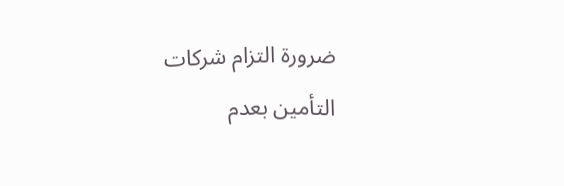ضرورة التزام شركات التأمين بعدم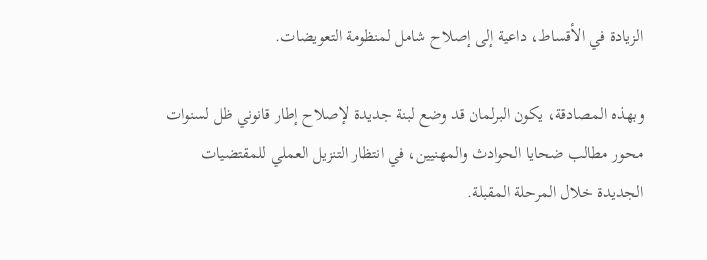الزيادة في الأقساط، داعية إلى إصلاح شامل لمنظومة التعويضات.

وبهذه المصادقة، يكون البرلمان قد وضع لبنة جديدة لإصلاح إطار قانوني ظل لسنوات محور مطالب ضحايا الحوادث والمهنيين، في انتظار التنزيل العملي للمقتضيات الجديدة خلال المرحلة المقبلة.